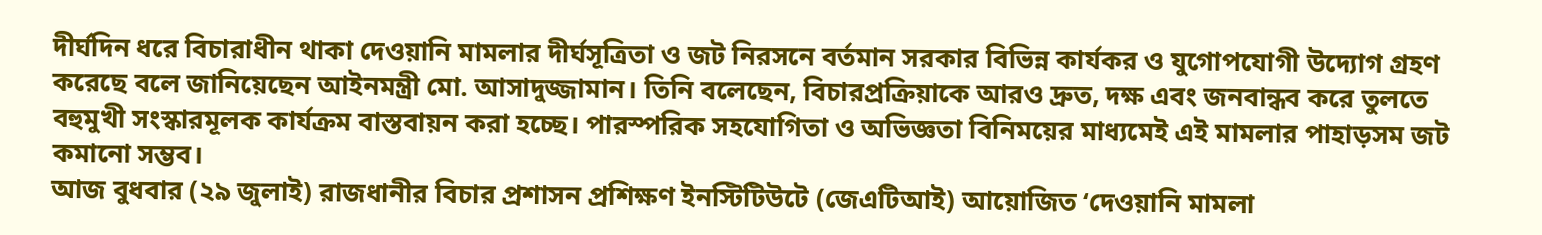দীর্ঘদিন ধরে বিচারাধীন থাকা দেওয়ানি মামলার দীর্ঘসূত্রিতা ও জট নিরসনে বর্তমান সরকার বিভিন্ন কার্যকর ও যুগোপযোগী উদ্যোগ গ্রহণ করেছে বলে জানিয়েছেন আইনমন্ত্রী মো. আসাদুজ্জামান। তিনি বলেছেন, বিচারপ্রক্রিয়াকে আরও দ্রুত, দক্ষ এবং জনবান্ধব করে তুলতে বহুমুখী সংস্কারমূলক কার্যক্রম বাস্তবায়ন করা হচ্ছে। পারস্পরিক সহযোগিতা ও অভিজ্ঞতা বিনিময়ের মাধ্যমেই এই মামলার পাহাড়সম জট কমানো সম্ভব।
আজ বুধবার (২৯ জুলাই) রাজধানীর বিচার প্রশাসন প্রশিক্ষণ ইনস্টিটিউটে (জেএটিআই) আয়োজিত ‘দেওয়ানি মামলা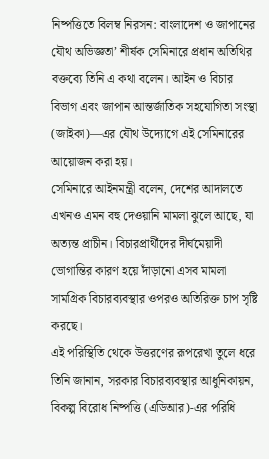নিষ্পত্তিতে বিলম্ব নিরসন: বাংলাদেশ ও জাপানের যৌথ অভিজ্ঞতা’ শীর্ষক সেমিনারে প্রধান অতিথির বক্তব্যে তিনি এ কথা বলেন। আইন ও বিচার বিভাগ এবং জাপান আন্তর্জাতিক সহযোগিতা সংস্থা (জাইকা)—এর যৌথ উদ্যোগে এই সেমিনারের আয়োজন করা হয়।
সেমিনারে আইনমন্ত্রী বলেন, দেশের আদালতে এখনও এমন বহু দেওয়ানি মামলা ঝুলে আছে, যা অত্যন্ত প্রাচীন। বিচারপ্রার্থীদের দীর্ঘমেয়াদী ভোগান্তির কারণ হয়ে দাঁড়ানো এসব মামলা সামগ্রিক বিচারব্যবস্থার ওপরও অতিরিক্ত চাপ সৃষ্টি করছে।
এই পরিস্থিতি থেকে উত্তরণের রূপরেখা তুলে ধরে তিনি জানান, সরকার বিচারব্যবস্থার আধুনিকায়ন, বিকল্প বিরোধ নিষ্পত্তি (এডিআর)-এর পরিধি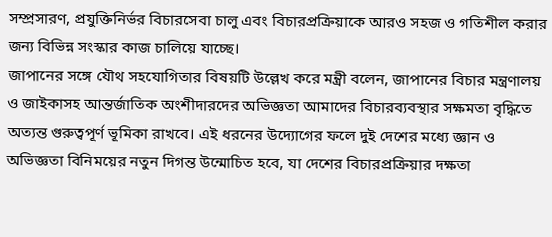সম্প্রসারণ, প্রযুক্তিনির্ভর বিচারসেবা চালু এবং বিচারপ্রক্রিয়াকে আরও সহজ ও গতিশীল করার জন্য বিভিন্ন সংস্কার কাজ চালিয়ে যাচ্ছে।
জাপানের সঙ্গে যৌথ সহযোগিতার বিষয়টি উল্লেখ করে মন্ত্রী বলেন, জাপানের বিচার মন্ত্রণালয় ও জাইকাসহ আন্তর্জাতিক অংশীদারদের অভিজ্ঞতা আমাদের বিচারব্যবস্থার সক্ষমতা বৃদ্ধিতে অত্যন্ত গুরুত্বপূর্ণ ভূমিকা রাখবে। এই ধরনের উদ্যোগের ফলে দুই দেশের মধ্যে জ্ঞান ও অভিজ্ঞতা বিনিময়ের নতুন দিগন্ত উন্মোচিত হবে, যা দেশের বিচারপ্রক্রিয়ার দক্ষতা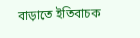বাড়াতে ইতিবাচক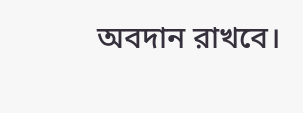অবদান রাখবে।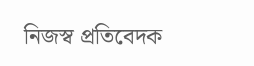নিজস্ব প্রতিবেদক